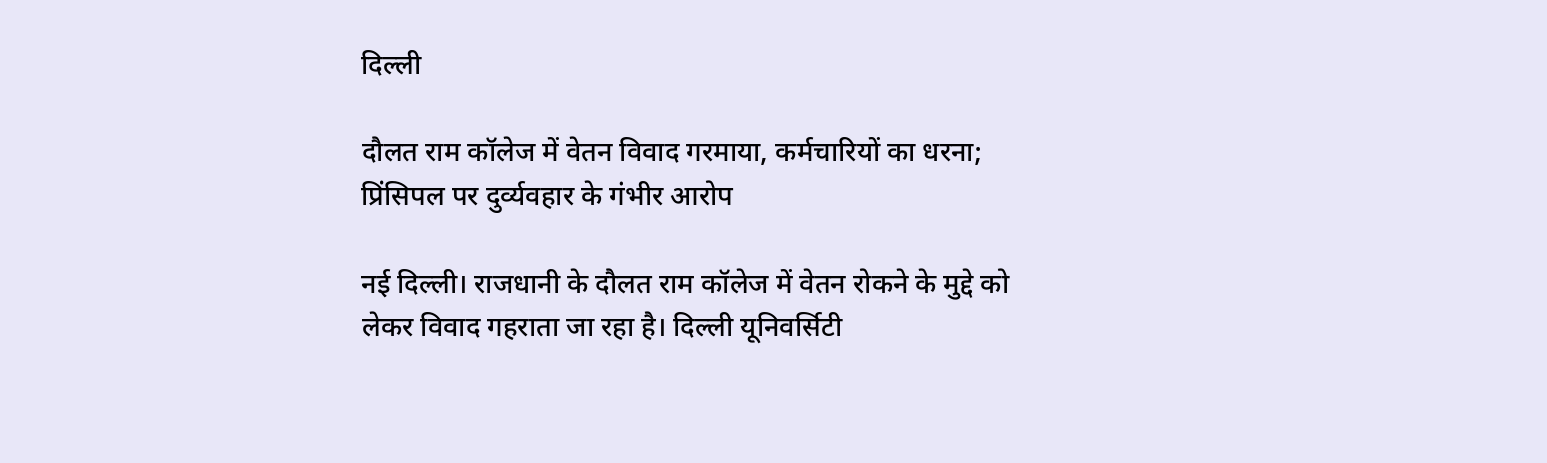दिल्ली

दौलत राम कॉलेज में वेतन विवाद गरमाया, कर्मचारियों का धरना; प्रिंसिपल पर दुर्व्यवहार के गंभीर आरोप

नई दिल्ली। राजधानी के दौलत राम कॉलेज में वेतन रोकने के मुद्दे को लेकर विवाद गहराता जा रहा है। दिल्ली यूनिवर्सिटी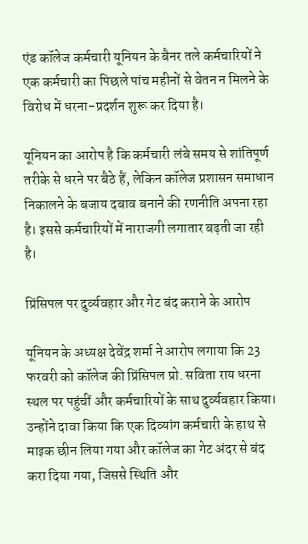एंड कॉलेज कर्मचारी यूनियन के बैनर तले कर्मचारियों ने एक कर्मचारी का पिछले पांच महीनों से वेतन न मिलने के विरोध में धरना-प्रदर्शन शुरू कर दिया है।

यूनियन का आरोप है कि कर्मचारी लंबे समय से शांतिपूर्ण तरीके से धरने पर बैठे हैं, लेकिन कॉलेज प्रशासन समाधान निकालने के बजाय दबाव बनाने की रणनीति अपना रहा है। इससे कर्मचारियों में नाराजगी लगातार बढ़ती जा रही है।

प्रिंसिपल पर दुर्व्यवहार और गेट बंद कराने के आरोप

यूनियन के अध्यक्ष देवेंद्र शर्मा ने आरोप लगाया कि 23 फरवरी को कॉलेज की प्रिंसिपल प्रो. सविता राय धरना स्थल पर पहुंचीं और कर्मचारियों के साथ दुर्व्यवहार किया। उन्होंने दावा किया कि एक दिव्यांग कर्मचारी के हाथ से माइक छीन लिया गया और कॉलेज का गेट अंदर से बंद करा दिया गया, जिससे स्थिति और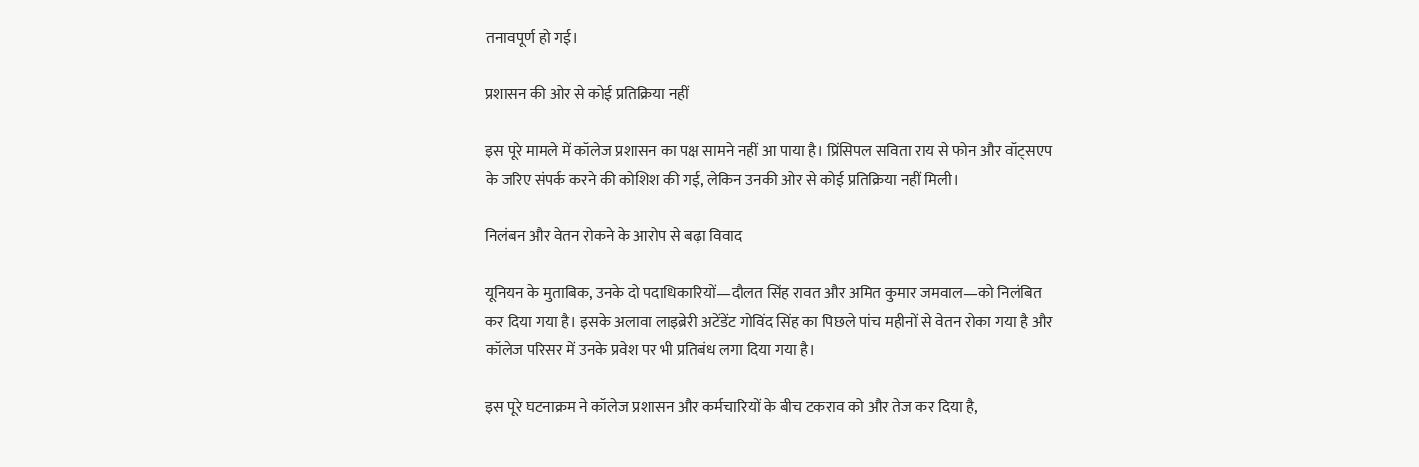तनावपूर्ण हो गई।

प्रशासन की ओर से कोई प्रतिक्रिया नहीं

इस पूरे मामले में कॉलेज प्रशासन का पक्ष सामने नहीं आ पाया है। प्रिंसिपल सविता राय से फोन और वॉट्सएप के जरिए संपर्क करने की कोशिश की गई, लेकिन उनकी ओर से कोई प्रतिक्रिया नहीं मिली।

निलंबन और वेतन रोकने के आरोप से बढ़ा विवाद

यूनियन के मुताबिक, उनके दो पदाधिकारियों—दौलत सिंह रावत और अमित कुमार जमवाल—को निलंबित कर दिया गया है। इसके अलावा लाइब्रेरी अटेंडेंट गोविंद सिंह का पिछले पांच महीनों से वेतन रोका गया है और कॉलेज परिसर में उनके प्रवेश पर भी प्रतिबंध लगा दिया गया है।

इस पूरे घटनाक्रम ने कॉलेज प्रशासन और कर्मचारियों के बीच टकराव को और तेज कर दिया है,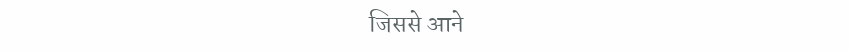जिससे आने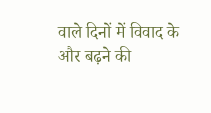वाले दिनों में विवाद के और बढ़ने की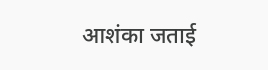आशंका जताई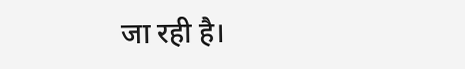जा रही है।